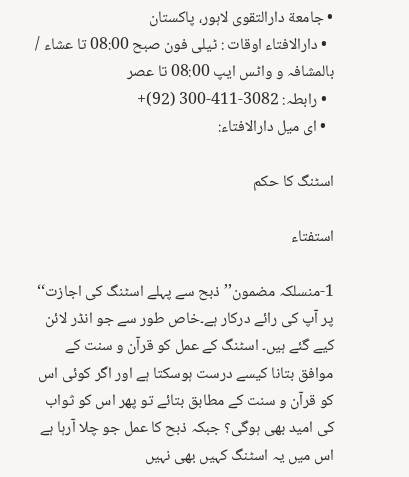• جامعة دارالتقوی لاہور، پاکستان
  • دارالافتاء اوقات : ٹیلی فون صبح 08:00 تا عشاء / بالمشافہ و واٹس ایپ 08:00 تا عصر
  • رابطہ: 3082-411-300 (92)+
  • ای میل دارالافتاء:

اسٹنگ کا حکم

استفتاء

1-منسلکہ مضمون’’ذبح سے پہلے اسٹنگ کی اجازت‘‘ پر آپ کی رائے درکار ہے۔خاص طور سے جو انڈر لائن کیے گئے ہیں۔ اسٹنگ کے عمل کو قرآن و سنت کے موافق بتانا کیسے درست ہوسکتا ہے اور اگر کوئی اس کو قرآن و سنت کے مطابق بتائے تو پھر اس کو ثواب کی امید بھی ہوگی؟ جبکہ ذبح کا عمل جو چلا آرہا ہے اس میں یہ اسٹنگ کہیں بھی نہیں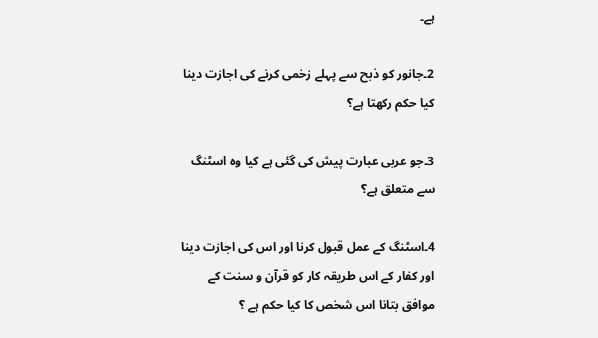ہے۔

2۔جانور کو ذبح سے پہلے زخمی کرنے کی اجازت دینا کیا حکم رکھتا ہے؟

3۔جو عربی عبارت پیش کی گئی ہے کیا وہ اسٹنگ سے متعلق ہے؟

4۔اسٹنگ کے عمل قبول کرنا اور اس کی اجازت دینا اور کفار کے اس طریقہ کار کو قرآن و سنت کے موافق بتانا اس شخص کا کیا حکم ہے ؟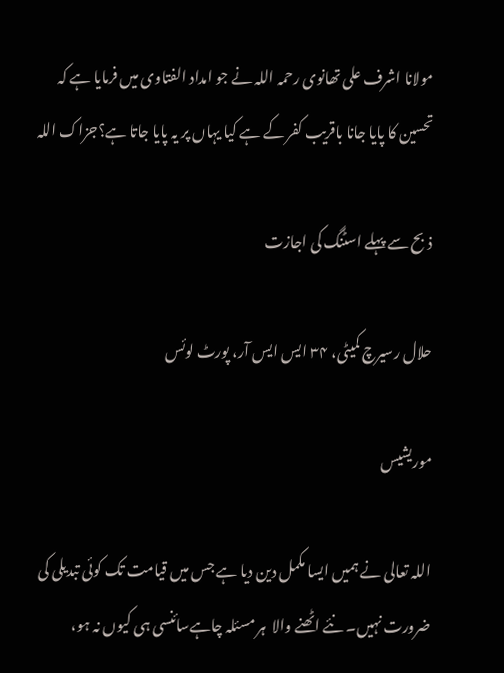مولانا اشرف علی تھانوی رحمہ اللہ نے جو امداد الفتاوی میں فرمایا ہے کہ تحسین کا پایا جانا باقریب کفر کے ہے کیا یہاں پر یہ پایا جاتا ہے؟جزاک اللہ

ذبح سے پہلے اسٹنگ کی اجازت

حلال رسیرچ کمیٹی، ۳۴ ایس ایس آر، پورٹ لوئس

موریشیس

اللہ تعالی نے ہمیں ایسا مکمل دین دیا ہے جس میں قیامت تک کوئی تبدیلی کی ضرورت نہیں۔ نئے اٹھنے والا  ہر مسئلہ چاہےسائنسی ہی کیوں نہ ہو،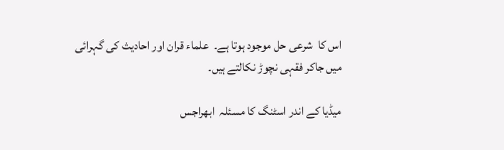اس کا  شرعی حل موجود ہوتا ہے۔  علماء قران اور احادیث کی گہرائی میں جاکر فقہی نچوڑ نکالتے ہیں۔

میڈیا کے اندر اسٹنگ کا مسئلہ  ابھراجس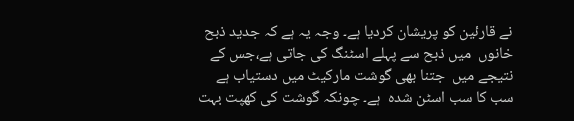نے قارئین کو پریشان کردیا ہے۔ وجہ یہ ہے کہ جدید ذبح خانوں  میں ذبح سے پہلے اسٹنگ کی جاتی ہے،جس کے نتیجے میں  جتنا بھی گوشت مارکیٹ میں دستیاب ہے سب کا سب اسٹن شدہ  ہے۔ چونکہ گوشت کی کھپت بہت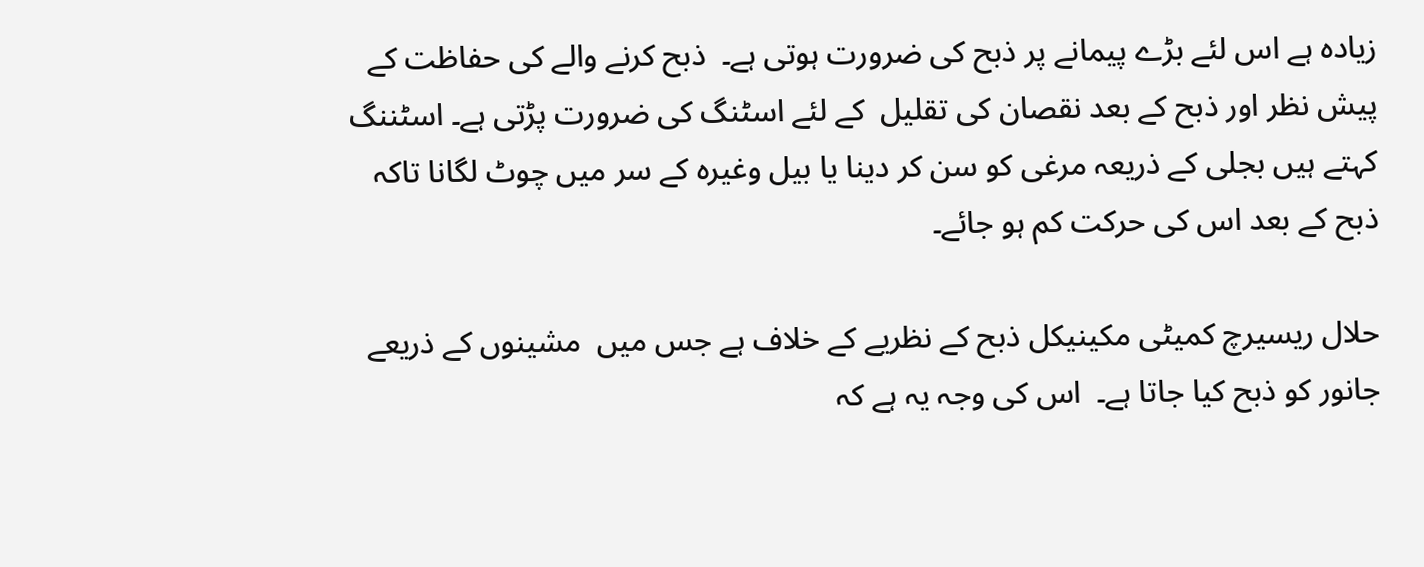زیادہ ہے اس لئے بڑے پیمانے پر ذبح کی ضرورت ہوتی ہے۔  ذبح کرنے والے کی حفاظت کے پیش نظر اور ذبح کے بعد نقصان کی تقلیل  کے لئے اسٹنگ کی ضرورت پڑتی ہے۔ اسٹننگ کہتے ہیں بجلی کے ذریعہ مرغی کو سن کر دینا یا بیل وغیرہ کے سر میں چوٹ لگانا تاکہ ذبح کے بعد اس کی حرکت کم ہو جائے۔

حلال ریسیرچ کمیٹی مکینیکل ذبح کے نظریے کے خلاف ہے جس میں  مشینوں کے ذریعے جانور کو ذبح کیا جاتا ہے۔  اس کی وجہ یہ ہے کہ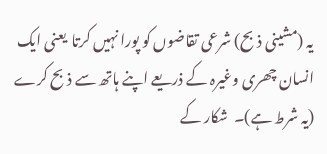یہ (مشینی ذبح) شرعی تقاضوں کو پورا نہیں کرتا  یعنی ایک انسان چھری وغیرہ کے ذریعے اپنے ہاتھ سے ذبح کرے (یہ شرط ہے)۔  شکار کے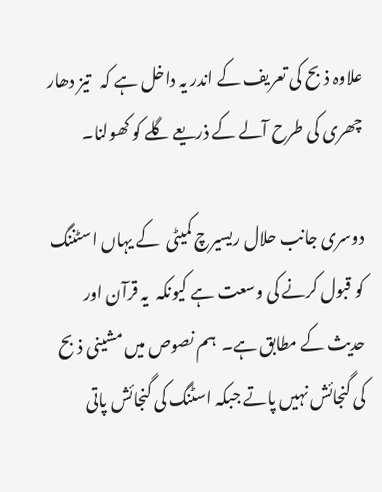علاوہ ذبح کی تعریف کے اندر یہ داخل ہے کہ   تیز دھار چھری کی طرح آلے کے ذریعے گلے کو کھولنا۔

دوسری جانب حلال ریسیرچ کمیٹی  کے یہاں اسٹننگ کو قبول کرنے کی وسعت ہے کیونکہ  یہ قرآن اور حدیث کے مطابق ہے۔  ہم نصوص میں مشینی ذبح کی گنجائش نہیں پاتے جبکہ اسٹنگ کی گنجائش پاتی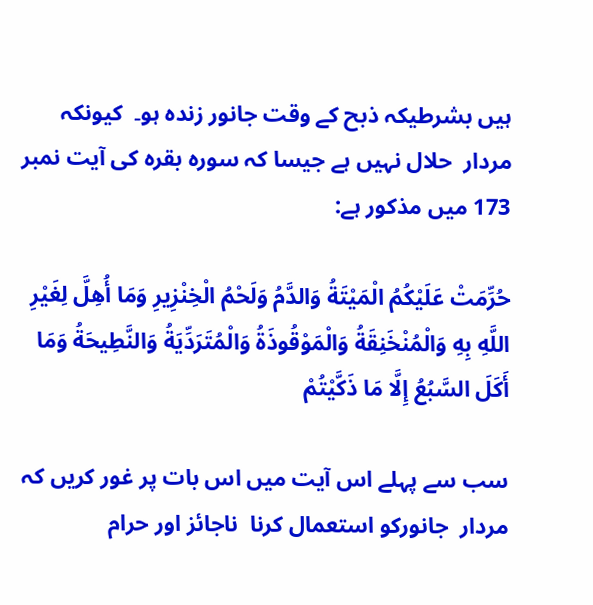ہیں بشرطیکہ ذبح کے وقت جانور زندہ ہو۔  کیونکہ مردار  حلال نہیں ہے جیسا کہ سورہ بقرہ کی آیت نمبر 173 میں مذکور ہے:

حُرِّمَتْ عَلَيْكُمُ الْمَيْتَةُ وَالدَّمُ وَلَحْمُ الْخِنْزِيرِ وَمَا أُهِلَّ لِغَيْرِ اللَّهِ بِهِ وَالْمُنْخَنِقَةُ وَالْمَوْقُوذَةُ وَالْمُتَرَدِّيَةُ وَالنَّطِيحَةُ وَمَا أَكَلَ السَّبُعُ إِلَّا مَا ذَكَّيْتُمْ

سب سے پہلے اس آیت میں اس بات پر غور کریں کہ مردار  جانورکو استعمال کرنا  ناجائز اور حرام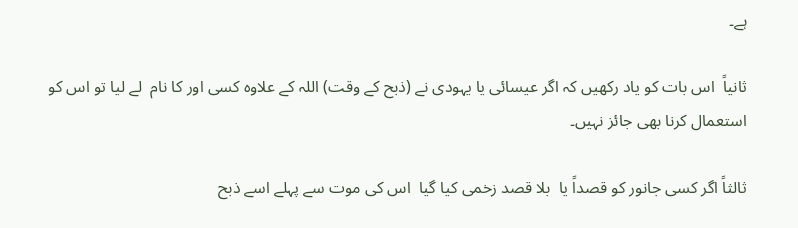ہے۔

ثانیاً  اس بات کو یاد رکھیں کہ اگر عیسائی یا یہودی نے (ذبح کے وقت) اللہ کے علاوہ کسی اور کا نام  لے لیا تو اس کو استعمال کرنا بھی جائز نہیں۔

ثالثاً اگر کسی جانور کو قصداً یا  بلا قصد زخمی کیا گیا  اس کی موت سے پہلے اسے ذبح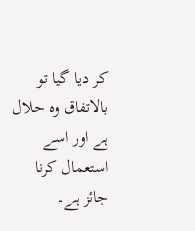کر دیا گیا تو بالاتفاق وہ حلال ہے اور اسے استعمال کرنا جائز ہے۔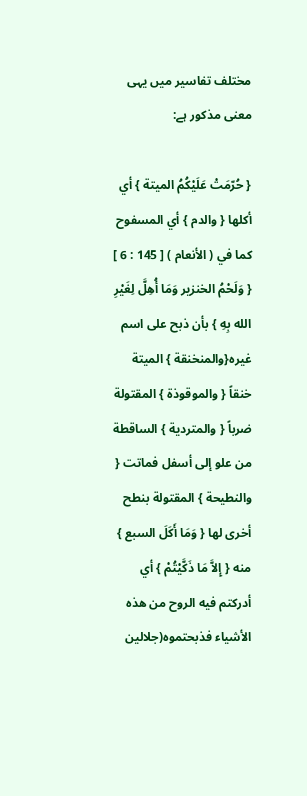مختلف تفاسیر میں یہی معنی مذکور ہے:

{ حُرّمَتْ عَلَيْكُمُ الميتة } أي أكلها { والدم } أي المسفوح كما في ( الأنعام ) [ 145 : 6 ] { وَلَحْمُ الخنزير وَمَا أُهِلَّ لِغَيْرِ الله بِهِ } بأن ذبح على اسم غيره{والمنخنقة } الميتة خنقاً { والموقوذة } المقتولة ضرباً { والمتردية } الساقطة من علو إلى أسفل فماتت { والنطيحة } المقتولة بنطح أخرى لها { وَمَا أَكَلَ السبع } منه { إِلاَّ مَا ذَكَّيْتُمْ } أي أدركتم فيه الروح من هذه الأشياء فذبحتموه(جلالين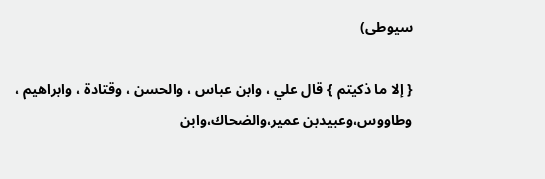سیوطی)

{ إلا ما ذكيتم } قال علي ، وابن عباس ، والحسن ، وقتادة ، وابراهيم ، وطاووس،وعبيدبن عمير،والضحاك،وابن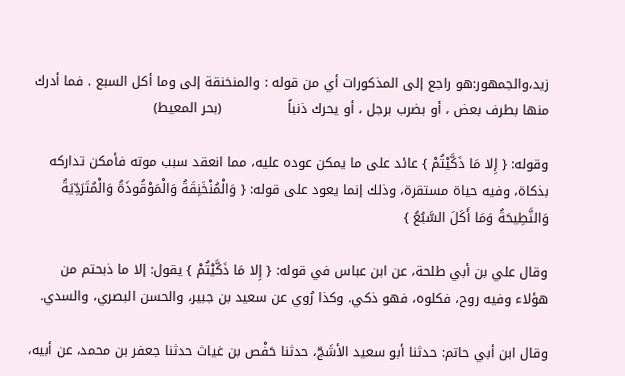زيد،والجمهور:هو راجع إلى المذكورات أي من قوله : والمنخنقة إلى وما أكل السبع . فما أدرك منها بطرف بعض ، أو بضرب برجل ، أو يحرك ذنباً               (بحر المعيط)

وقوله: { إِلا مَا ذَكَّيْتُمْ } عائد على ما يمكن عوده عليه، مما انعقد سبب موته فأمكن تداركه بذكاة، وفيه حياة مستقرة، وذلك إنما يعود على قوله: { وَالْمُنْخَنِقَةُ وَالْمَوْقُوذَةُ وَالْمُتَرَدِّيَةُ وَالنَّطِيحَةُ وَمَا أَكَلَ السَّبُعُ }

وقال علي بن أبي طلحة، عن ابن عباس في قوله: { إِلا مَا ذَكَّيْتُمْ } يقول: إلا ما ذبحتم من هؤلاء وفيه روح، فكلوه، فهو ذكي. وكذا رُوي عن سعيد بن جبير، والحسن البصري، والسدي.

وقال ابن أبي حاتم: حدثنا أبو سعيد الأشَجّ، حدثنا حَفْص بن غياث حدثنا جعفر بن محمد، عن أبيه،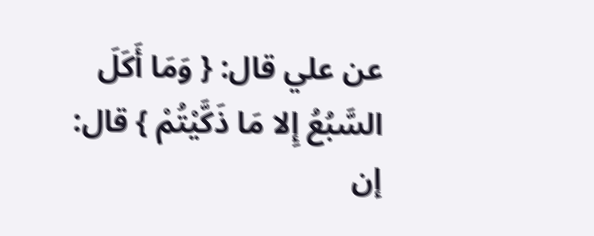عن علي قال: { وَمَا أَكَلَ السَّبُعُ إِلا مَا ذَكَّيْتُمْ } قال: إن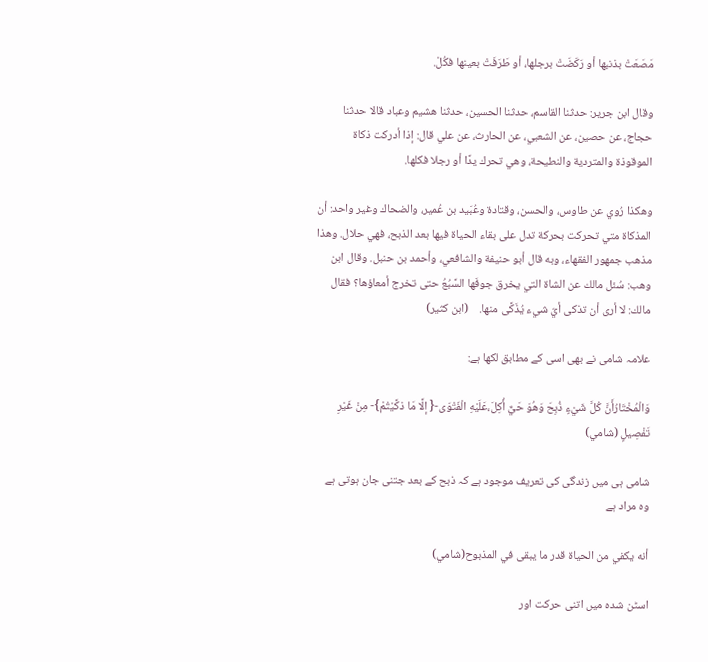مَصَعَتْ بذنبها أو رَكَضَتْ برجلها، أو طَرَفَتْ بعينها فكُلْ.

وقال ابن جرير: حدثنا القاسم، حدثنا الحسين، حدثنا هشيم وعباد قالا حدثنا حجاج، عن حصين، عن الشعبي، عن الحارث، عن علي قال: إذا أدركت ذكاة الموقوذة والمتردية والنطيحة، وهي تحرك يدًا أو رجلا فكلها.

وهكذا رُوي عن طاوس، والحسن، وقتادة وعُبَيد بن عُمير، والضحاك وغير واحد: أن المذكاة متي تحركت بحركة تدل على بقاء الحياة فيها بعد الذبح، فهي حلال. وهذا مذهب جمهور الفقهاء، وبه قال أبو حنيفة والشافعي، وأحمد بن حنبل. وقال ابن وهب: سُئل مالك عن الشاة التي يخرق جوفَها السَّبُعُ حتى تخرج أمعاؤها؟ فقال مالك: لا أرى أن تذكى أيّ شيء يُذَكَّى منها.    (ابن كثير)

علامہ شامی نے بھی اسی کے مطابق لکھا ہے:

وَالْمُخْتَارُأَنَّ كُلَّ شَيْءٍ ذُبِحَ وَهُوَ حَيٌّ أُكِلَ،عَلَيْهِ الْفَتْوَى-{ إلَّا مَا ذكَّيْتُمْ}- مِنْ غَيْرِ تَفْصِيلٍ (شامي)

شامی ہی میں زندگی کی تعریف موجود ہے کہ ذبح کے بعد جتنی جان ہوتی ہے وہ مراد ہے

أنه يكفي من الحياة قدر ما يبقى في المذبوح(شامي)

اسٹن شدہ میں اتنی حرکت اور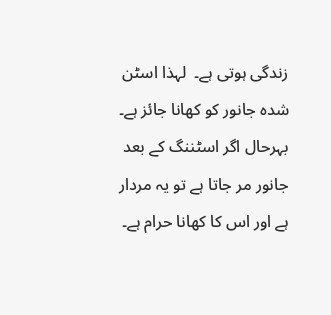زندگی ہوتی ہے۔  لہذا اسٹن شدہ جانور کو کھانا جائز ہے۔ بہرحال اگر اسٹننگ کے بعد جانور مر جاتا ہے تو یہ مردار ہے اور اس کا کھانا حرام ہے۔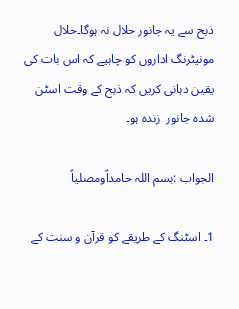ذبح سے یہ جانور حلال نہ ہوگا۔حلال مونیٹرنگ اداروں کو چاہیے کہ اس بات کی  یقین دہانی کریں کہ ذبح کے وقت اسٹن شدہ جانور  زندہ ہو۔

الجواب :بسم اللہ حامداًومصلیاً

1۔ اسٹنگ کے طریقے کو قرآن و سنت کے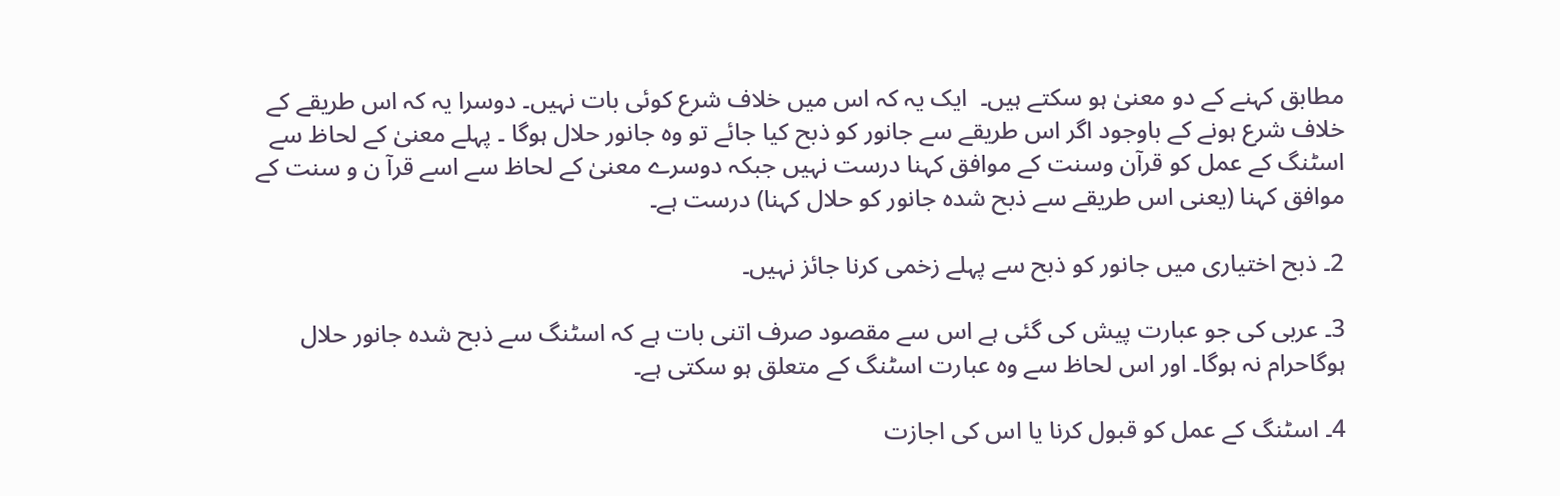مطابق کہنے کے دو معنیٰ ہو سکتے ہیں۔  ایک یہ کہ اس میں خلاف شرع کوئی بات نہیں۔ دوسرا یہ کہ اس طریقے کے خلاف شرع ہونے کے باوجود اگر اس طریقے سے جانور کو ذبح کیا جائے تو وہ جانور حلال ہوگا ۔ پہلے معنیٰ کے لحاظ سے اسٹنگ کے عمل کو قرآن وسنت کے موافق کہنا درست نہیں جبکہ دوسرے معنیٰ کے لحاظ سے اسے قرآ ن و سنت کے موافق کہنا (یعنی اس طریقے سے ذبح شدہ جانور کو حلال کہنا) درست ہے۔

2۔ ذبح اختیاری میں جانور کو ذبح سے پہلے زخمی کرنا جائز نہیں۔

3۔ عربی کی جو عبارت پیش کی گئی ہے اس سے مقصود صرف اتنی بات ہے کہ اسٹنگ سے ذبح شدہ جانور حلال ہوگاحرام نہ ہوگا۔ اور اس لحاظ سے وہ عبارت اسٹنگ کے متعلق ہو سکتی ہے۔

4۔ اسٹنگ کے عمل کو قبول کرنا یا اس کی اجازت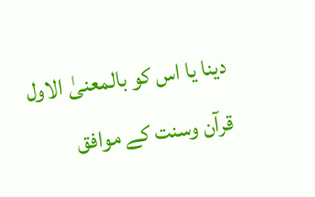دینا یا اس کو بالمعنیٰ الاول قرآن وسنت کے موافق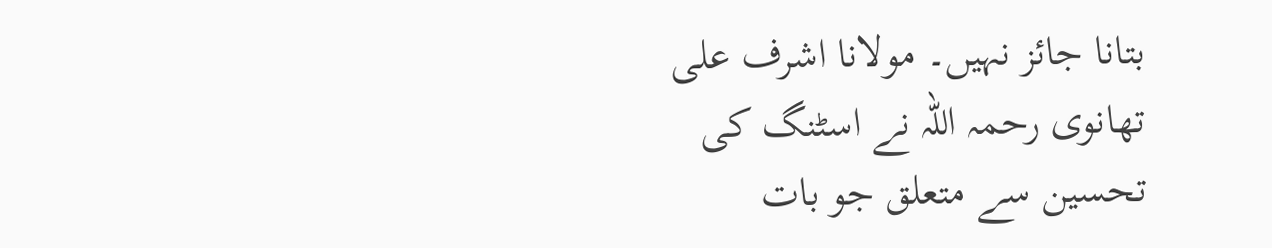بتانا جائز نہیں۔ مولانا اشرف علی تھانوی رحمہ اللہ نے اسٹنگ کی تحسین سے متعلق جو بات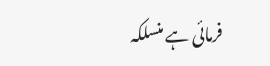فرمائی ہے منسلکہ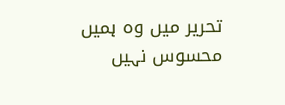تحریر میں وہ ہمیں محسوس نہیں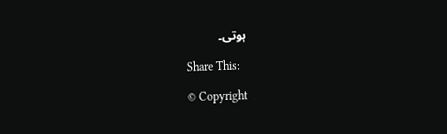ہوتی۔

Share This:

© Copyright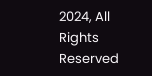2024, All Rights Reserved